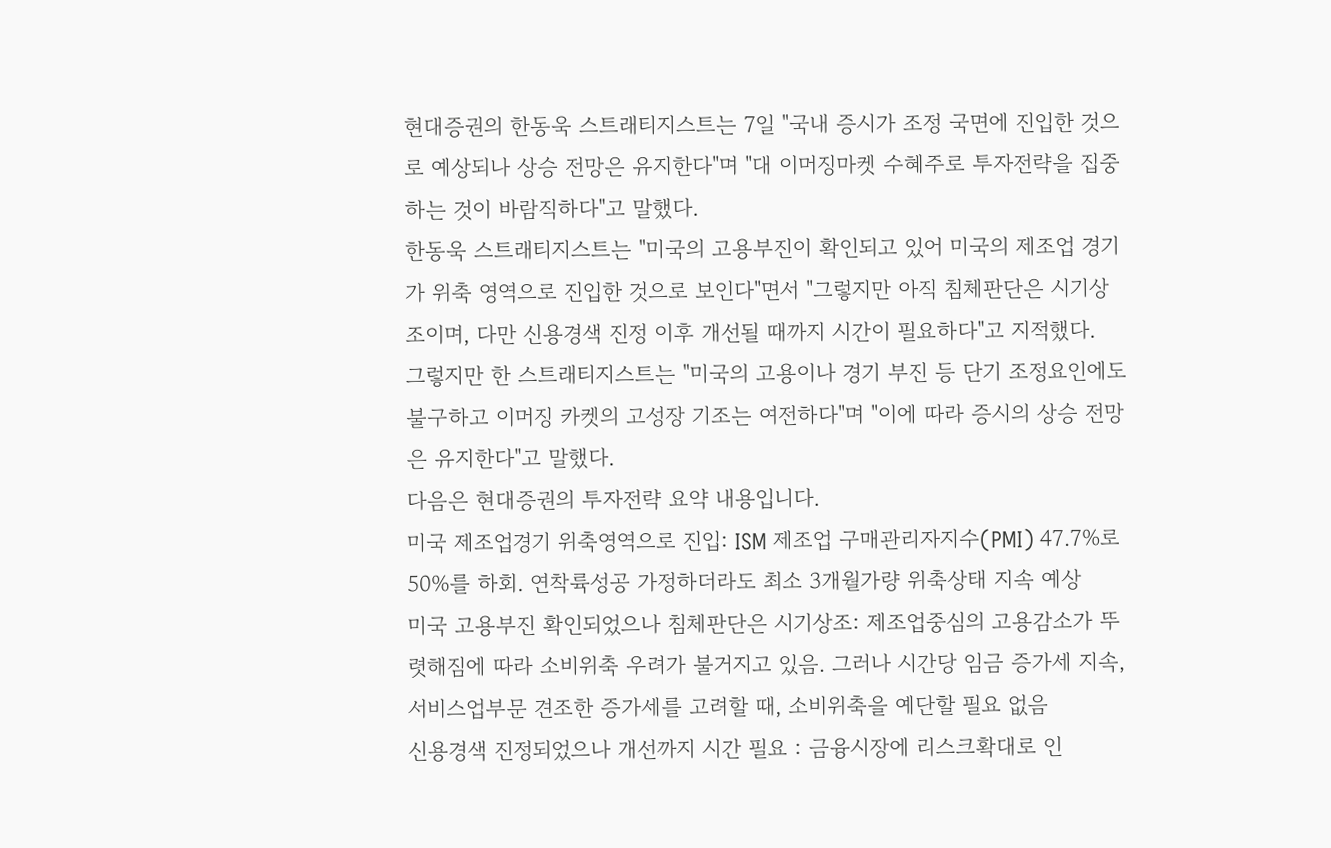현대증권의 한동욱 스트래티지스트는 7일 "국내 증시가 조정 국면에 진입한 것으로 예상되나 상승 전망은 유지한다"며 "대 이머징마켓 수혜주로 투자전략을 집중하는 것이 바람직하다"고 말했다.
한동욱 스트래티지스트는 "미국의 고용부진이 확인되고 있어 미국의 제조업 경기가 위축 영역으로 진입한 것으로 보인다"면서 "그렇지만 아직 침체판단은 시기상조이며, 다만 신용경색 진정 이후 개선될 때까지 시간이 필요하다"고 지적했다.
그렇지만 한 스트래티지스트는 "미국의 고용이나 경기 부진 등 단기 조정요인에도 불구하고 이머징 카켓의 고성장 기조는 여전하다"며 "이에 따라 증시의 상승 전망은 유지한다"고 말했다.
다음은 현대증권의 투자전략 요약 내용입니다.
미국 제조업경기 위축영역으로 진입: ISM 제조업 구매관리자지수(PMI) 47.7%로 50%를 하회. 연착륙성공 가정하더라도 최소 3개월가량 위축상태 지속 예상
미국 고용부진 확인되었으나 침체판단은 시기상조: 제조업중심의 고용감소가 뚜렷해짐에 따라 소비위축 우려가 불거지고 있음. 그러나 시간당 임금 증가세 지속, 서비스업부문 견조한 증가세를 고려할 때, 소비위축을 예단할 필요 없음
신용경색 진정되었으나 개선까지 시간 필요 : 금융시장에 리스크확대로 인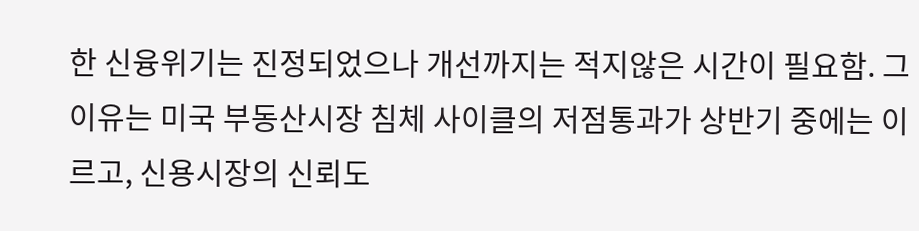한 신융위기는 진정되었으나 개선까지는 적지않은 시간이 필요함. 그 이유는 미국 부동산시장 침체 사이클의 저점통과가 상반기 중에는 이르고, 신용시장의 신뢰도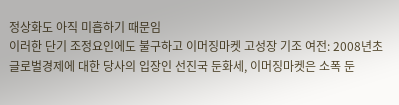정상화도 아직 미흡하기 때문임
이러한 단기 조정요인에도 불구하고 이머징마켓 고성장 기조 여전: 2008년초 글로벌경제에 대한 당사의 입장인 선진국 둔화세, 이머징마켓은 소폭 둔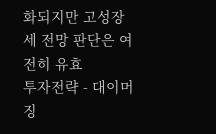화되지만 고성장세 전망 판단은 여전히 유효
투자전략 - 대이머징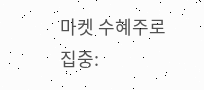마켓 수혜주로 집중: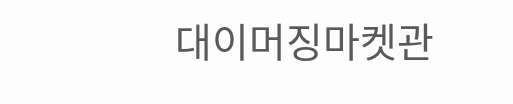대이머징마켓관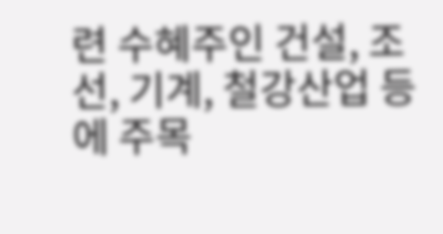련 수혜주인 건설, 조선, 기계, 철강산업 등에 주목